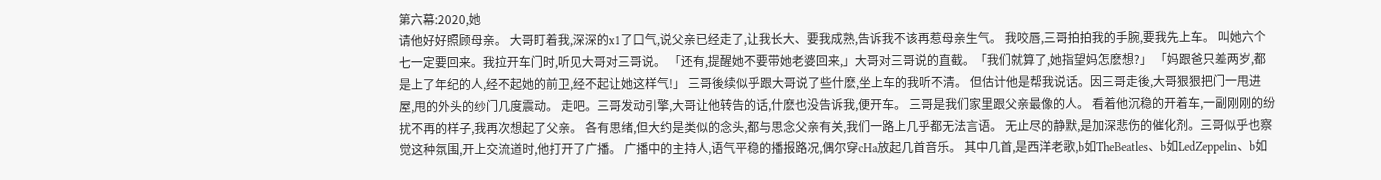第六幕:2020,她
请他好好照顾母亲。 大哥盯着我,深深的x1了口气,说父亲已经走了,让我长大、要我成熟,告诉我不该再惹母亲生气。 我咬唇,三哥拍拍我的手腕,要我先上车。 叫她六个七一定要回来。我拉开车门时,听见大哥对三哥说。 「还有,提醒她不要带她老婆回来,」大哥对三哥说的直截。「我们就算了,她指望妈怎麽想?」 「妈跟爸只差两岁,都是上了年纪的人,经不起她的前卫,经不起让她这样气!」 三哥後续似乎跟大哥说了些什麽,坐上车的我听不清。 但估计他是帮我说话。因三哥走後,大哥狠狠把门一甩进屋,甩的外头的纱门几度震动。 走吧。三哥发动引擎,大哥让他转告的话,什麽也没告诉我,便开车。 三哥是我们家里跟父亲最像的人。 看着他沉稳的开着车,一副刚刚的纷扰不再的样子,我再次想起了父亲。 各有思绪,但大约是类似的念头,都与思念父亲有关,我们一路上几乎都无法言语。 无止尽的静默,是加深悲伤的催化剂。三哥似乎也察觉这种氛围,开上交流道时,他打开了广播。 广播中的主持人,语气平稳的播报路况,偶尔穿cHa放起几首音乐。 其中几首,是西洋老歌,b如TheBeatles、b如LedZeppelin、b如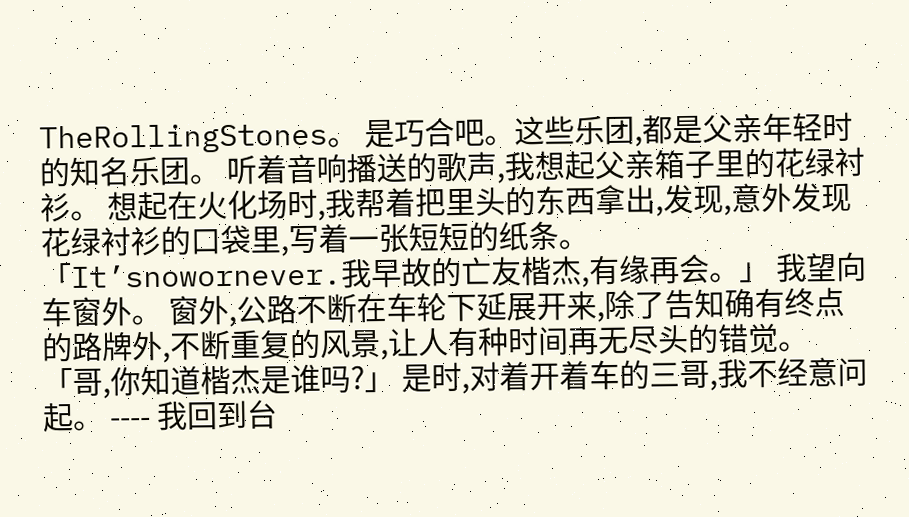TheRollingStones。 是巧合吧。这些乐团,都是父亲年轻时的知名乐团。 听着音响播送的歌声,我想起父亲箱子里的花绿衬衫。 想起在火化场时,我帮着把里头的东西拿出,发现,意外发现花绿衬衫的口袋里,写着一张短短的纸条。 「It’snowornever.我早故的亡友楷杰,有缘再会。」 我望向车窗外。 窗外,公路不断在车轮下延展开来,除了告知确有终点的路牌外,不断重复的风景,让人有种时间再无尽头的错觉。 「哥,你知道楷杰是谁吗?」 是时,对着开着车的三哥,我不经意问起。 ---- 我回到台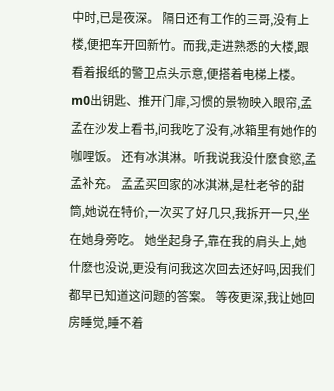中时,已是夜深。 隔日还有工作的三哥,没有上楼,便把车开回新竹。而我,走进熟悉的大楼,跟看着报纸的警卫点头示意,便搭着电梯上楼。 m0出钥匙、推开门扉,习惯的景物映入眼帘,孟孟在沙发上看书,问我吃了没有,冰箱里有她作的咖哩饭。 还有冰淇淋。听我说我没什麽食慾,孟孟补充。 孟孟买回家的冰淇淋,是杜老爷的甜筒,她说在特价,一次买了好几只,我拆开一只,坐在她身旁吃。 她坐起身子,靠在我的肩头上,她什麽也没说,更没有问我这次回去还好吗,因我们都早已知道这问题的答案。 等夜更深,我让她回房睡觉,睡不着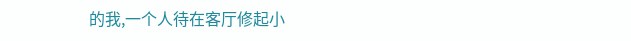的我,一个人待在客厅修起小